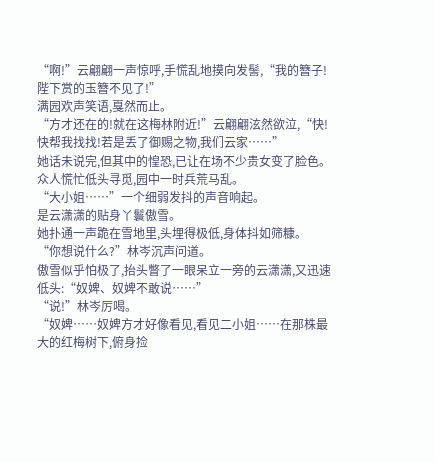“啊!”云翩翩一声惊呼,手慌乱地摸向发髻,“我的簪子!陛下赏的玉簪不见了!”
满园欢声笑语,戛然而止。
“方才还在的!就在这梅林附近!”云翩翩泫然欲泣,“快!快帮我找找!若是丢了御赐之物,我们云家……”
她话未说完,但其中的惶恐,已让在场不少贵女变了脸色。
众人慌忙低头寻觅,园中一时兵荒马乱。
“大小姐……”一个细弱发抖的声音响起。
是云潇潇的贴身丫鬟傲雪。
她扑通一声跪在雪地里,头埋得极低,身体抖如筛糠。
“你想说什么?”林岑沉声问道。
傲雪似乎怕极了,抬头瞥了一眼呆立一旁的云潇潇,又迅速低头:“奴婢、奴婢不敢说……”
“说!”林岑厉喝。
“奴婢……奴婢方才好像看见,看见二小姐……在那株最大的红梅树下,俯身捡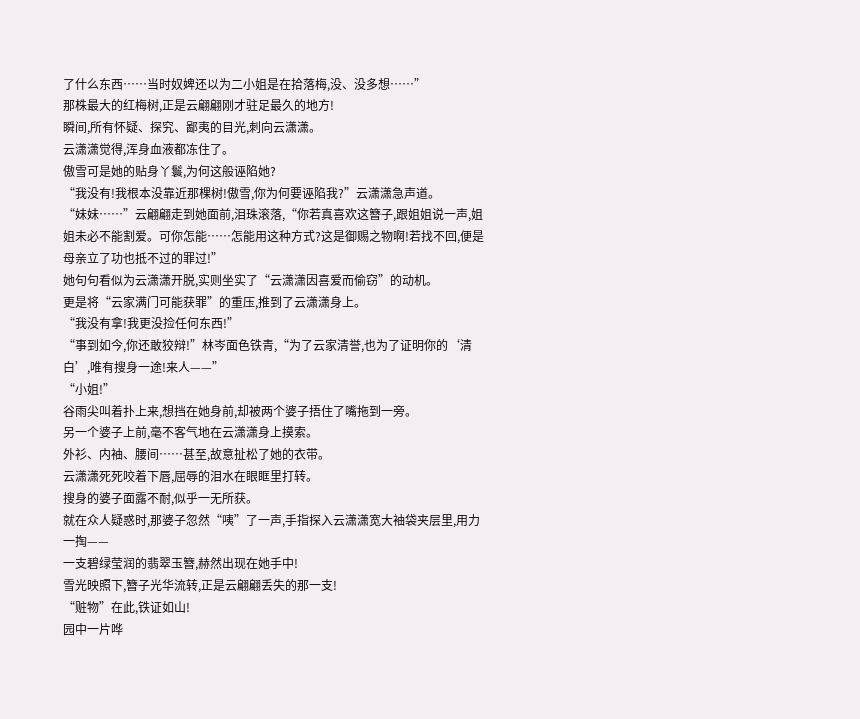了什么东西……当时奴婢还以为二小姐是在拾落梅,没、没多想……”
那株最大的红梅树,正是云翩翩刚才驻足最久的地方!
瞬间,所有怀疑、探究、鄙夷的目光,刺向云潇潇。
云潇潇觉得,浑身血液都冻住了。
傲雪可是她的贴身丫鬟,为何这般诬陷她?
“我没有!我根本没靠近那棵树!傲雪,你为何要诬陷我?”云潇潇急声道。
“妹妹……”云翩翩走到她面前,泪珠滚落,“你若真喜欢这簪子,跟姐姐说一声,姐姐未必不能割爱。可你怎能……怎能用这种方式?这是御赐之物啊!若找不回,便是母亲立了功也抵不过的罪过!”
她句句看似为云潇潇开脱,实则坐实了“云潇潇因喜爱而偷窃”的动机。
更是将“云家满门可能获罪”的重压,推到了云潇潇身上。
“我没有拿!我更没捡任何东西!”
“事到如今,你还敢狡辩!”林岑面色铁青,“为了云家清誉,也为了证明你的‘清白’,唯有搜身一途!来人——”
“小姐!”
谷雨尖叫着扑上来,想挡在她身前,却被两个婆子捂住了嘴拖到一旁。
另一个婆子上前,毫不客气地在云潇潇身上摸索。
外衫、内袖、腰间……甚至,故意扯松了她的衣带。
云潇潇死死咬着下唇,屈辱的泪水在眼眶里打转。
搜身的婆子面露不耐,似乎一无所获。
就在众人疑惑时,那婆子忽然“咦”了一声,手指探入云潇潇宽大袖袋夹层里,用力一掏——
一支碧绿莹润的翡翠玉簪,赫然出现在她手中!
雪光映照下,簪子光华流转,正是云翩翩丢失的那一支!
“赃物”在此,铁证如山!
园中一片哗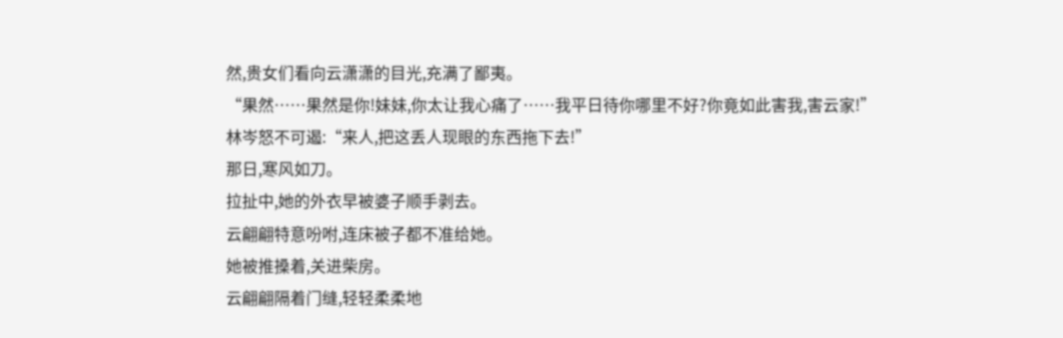然,贵女们看向云潇潇的目光,充满了鄙夷。
“果然……果然是你!妹妹,你太让我心痛了……我平日待你哪里不好?你竟如此害我,害云家!”
林岑怒不可遏:“来人,把这丢人现眼的东西拖下去!”
那日,寒风如刀。
拉扯中,她的外衣早被婆子顺手剥去。
云翩翩特意吩咐,连床被子都不准给她。
她被推搡着,关进柴房。
云翩翩隔着门缝,轻轻柔柔地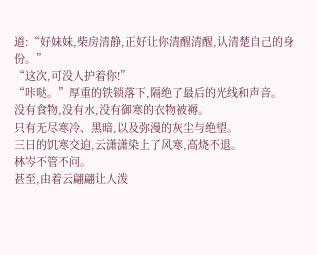道:“好妹妹,柴房清静,正好让你清醒清醒,认清楚自己的身份。”
“这次,可没人护着你!”
“咔哒。”厚重的铁锁落下,隔绝了最后的光线和声音。
没有食物,没有水,没有御寒的衣物被褥。
只有无尽寒冷、黑暗,以及弥漫的灰尘与绝望。
三日的饥寒交迫,云潇潇染上了风寒,高烧不退。
林岑不管不问。
甚至,由着云翩翩让人泼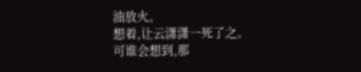油放火。
想着,让云潇潇一死了之。
可谁会想到,那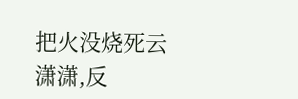把火没烧死云潇潇,反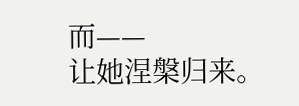而——
让她涅槃归来。